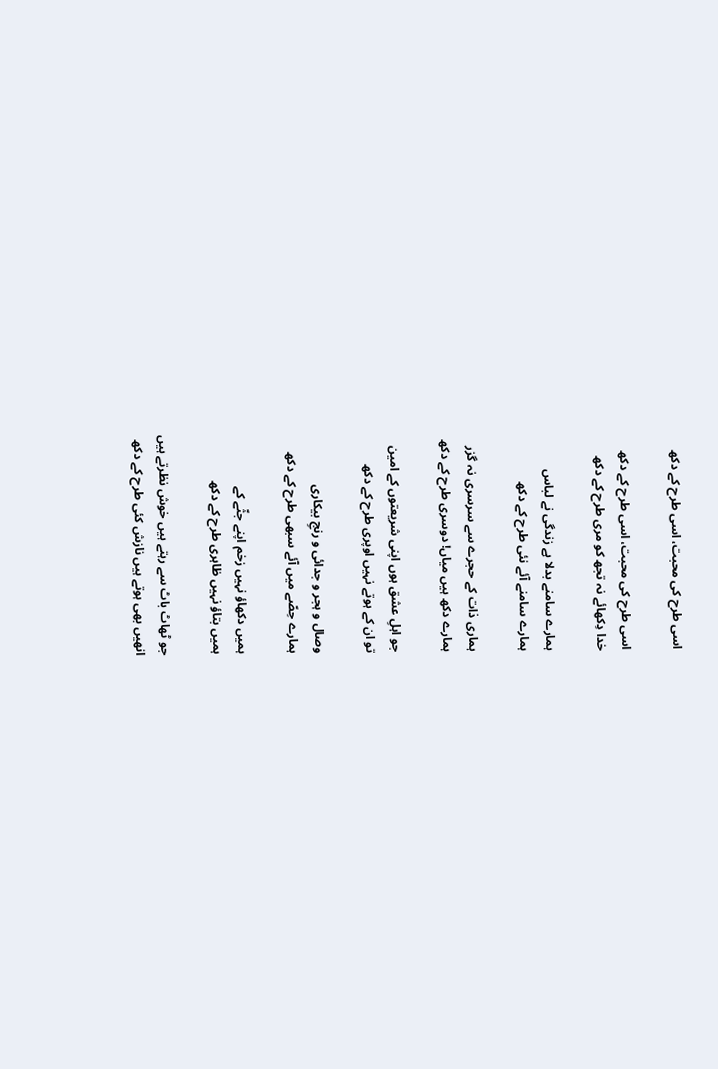اسی طرح کی محبت، اسی طرح کے دکھ

اسی طرح کی محبت، اسی طرح کے دکھ
خدا دِکھائے نہ تجھ کو مری طرح کے دکھ

ہمارے سامنے بدلا ہے زندگی نے لباس
ہمارے سامنے آئے نئی طرح کے دکھ

ہماری ذات کے حجرے سے سرسری نہ گزر
ہمارے دکھ ہیں میاں! دوسری طرح کے دکھ

جو اہلِ عشق ہوں اپنی شریعتوں کے امین
تو ان کے ہوتے نہیں اوپری طرح کے دکھ

وصال و ہجر و جدائی و رنجِ بیکاری
ہمارے حِصّے میں آئے سبھی طرح کے دکھ

ہمیں دکھاؤ نہیں زخم اپنے جثّے کے
ہمیں بتاؤ نہیں ظاہری طرح کے دکھ

جو ٹھاٹ باٹ سے رہتے ہیں خوش نظرتے ہیں
انھیں بھی ہوتے ہیں نازش کئی طرح کے دکھ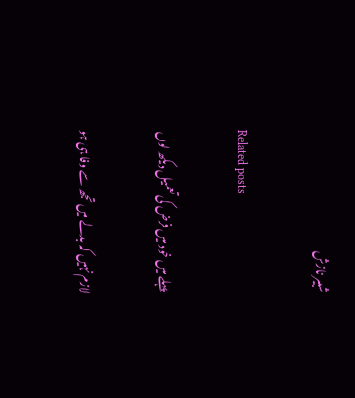شبیر نازش

Related posts

پہلے میں خود میں فرض کی تعمیل دیکھ لوں

لازم نہیں کہ بدلے میں تجھ سے وفا ہی ہو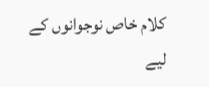کلام خاص نوجوانوں کے لیے